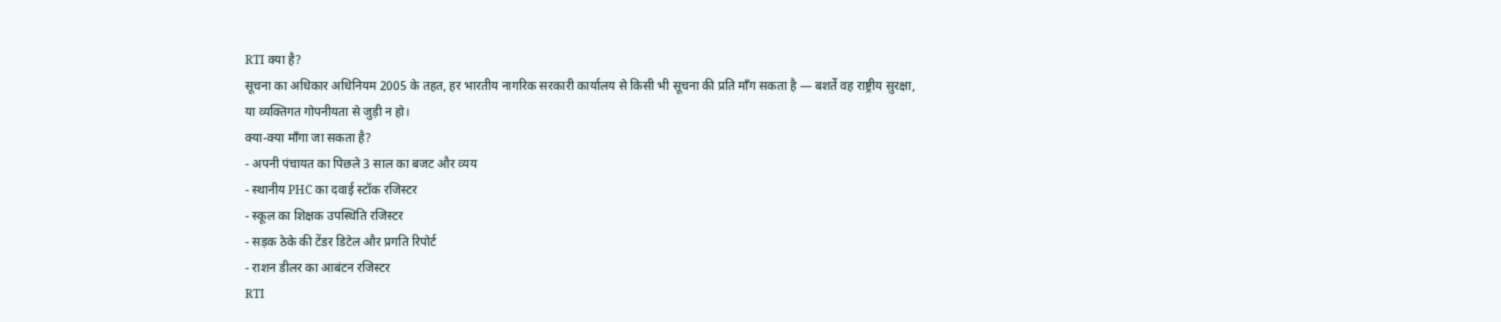RTI क्या है?
सूचना का अधिकार अधिनियम 2005 के तहत, हर भारतीय नागरिक सरकारी कार्यालय से किसी भी सूचना की प्रति माँग सकता है — बशर्ते वह राष्ट्रीय सुरक्षा, या व्यक्तिगत गोपनीयता से जुड़ी न हो।
क्या-क्या माँगा जा सकता है?
- अपनी पंचायत का पिछले 3 साल का बजट और व्यय
- स्थानीय PHC का दवाई स्टॉक रजिस्टर
- स्कूल का शिक्षक उपस्थिति रजिस्टर
- सड़क ठेके की टेंडर डिटेल और प्रगति रिपोर्ट
- राशन डीलर का आबंटन रजिस्टर
RTI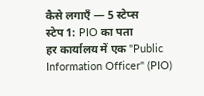कैसे लगाएँ — 5 स्टेप्स
स्टेप 1: PIO का पता
हर कार्यालय में एक "Public Information Officer" (PIO)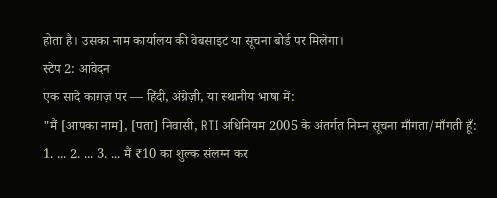होता है। उसका नाम कार्यालय की वेबसाइट या सूचना बोर्ड पर मिलेगा।
स्टेप 2: आवेदन
एक सादे काग़ज़ पर — हिंदी, अंग्रेज़ी, या स्थानीय भाषा में:
"मैं [आपका नाम], [पता] निवासी, RTI अधिनियम 2005 के अंतर्गत निम्न सूचना माँगता/माँगती हूँ: 1. ... 2. ... 3. ... मैं ₹10 का शुल्क संलग्न कर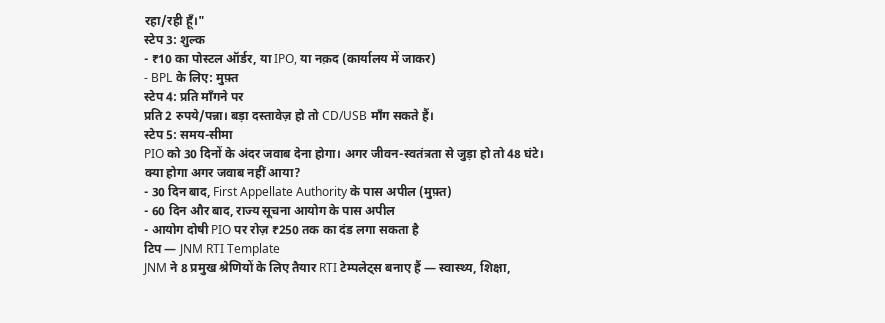रहा/रही हूँ।"
स्टेप 3: शुल्क
- ₹10 का पोस्टल ऑर्डर, या IPO, या नक़द (कार्यालय में जाकर)
- BPL के लिए: मुफ़्त
स्टेप 4: प्रति माँगने पर
प्रति 2 रुपये/पन्ना। बड़ा दस्तावेज़ हो तो CD/USB माँग सकते हैं।
स्टेप 5: समय-सीमा
PIO को 30 दिनों के अंदर जवाब देना होगा। अगर जीवन-स्वतंत्रता से जुड़ा हो तो 48 घंटे।
क्या होगा अगर जवाब नहीं आया?
- 30 दिन बाद, First Appellate Authority के पास अपील (मुफ़्त)
- 60 दिन और बाद, राज्य सूचना आयोग के पास अपील
- आयोग दोषी PIO पर रोज़ ₹250 तक का दंड लगा सकता है
टिप — JNM RTI Template
JNM ने 8 प्रमुख श्रेणियों के लिए तैयार RTI टेम्पलेट्स बनाए हैं — स्वास्थ्य, शिक्षा,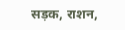सड़क, राशन,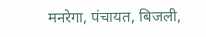मनरेगा, पंचायत, बिजली,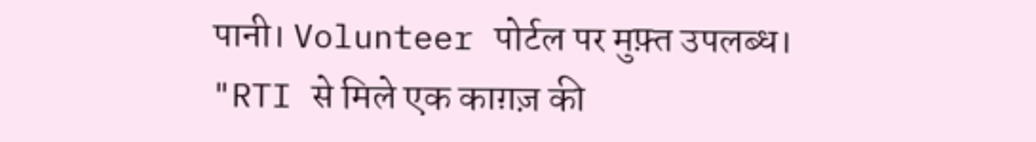पानी। Volunteer पोर्टल पर मुफ़्त उपलब्ध।
"RTI से मिले एक काग़ज़ की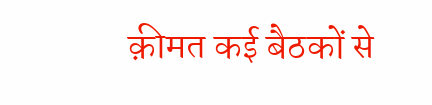क़ीमत कई बैठकों से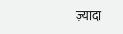ज़्यादा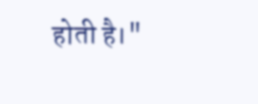होती है।"